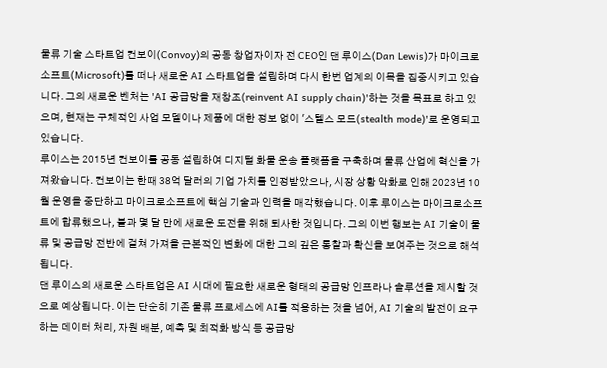물류 기술 스타트업 컨보이(Convoy)의 공동 창업자이자 전 CEO인 댄 루이스(Dan Lewis)가 마이크로소프트(Microsoft)를 떠나 새로운 AI 스타트업을 설립하며 다시 한번 업계의 이목을 집중시키고 있습니다. 그의 새로운 벤처는 'AI 공급망을 재창조(reinvent AI supply chain)'하는 것을 목표로 하고 있으며, 현재는 구체적인 사업 모델이나 제품에 대한 정보 없이 '스텔스 모드(stealth mode)'로 운영되고 있습니다.
루이스는 2015년 컨보이를 공동 설립하여 디지털 화물 운송 플랫폼을 구축하며 물류 산업에 혁신을 가져왔습니다. 컨보이는 한때 38억 달러의 기업 가치를 인정받았으나, 시장 상황 악화로 인해 2023년 10월 운영을 중단하고 마이크로소프트에 핵심 기술과 인력을 매각했습니다. 이후 루이스는 마이크로소프트에 합류했으나, 불과 몇 달 만에 새로운 도전을 위해 퇴사한 것입니다. 그의 이번 행보는 AI 기술이 물류 및 공급망 전반에 걸쳐 가져올 근본적인 변화에 대한 그의 깊은 통찰과 확신을 보여주는 것으로 해석됩니다.
댄 루이스의 새로운 스타트업은 AI 시대에 필요한 새로운 형태의 공급망 인프라나 솔루션을 제시할 것으로 예상됩니다. 이는 단순히 기존 물류 프로세스에 AI를 적용하는 것을 넘어, AI 기술의 발전이 요구하는 데이터 처리, 자원 배분, 예측 및 최적화 방식 등 공급망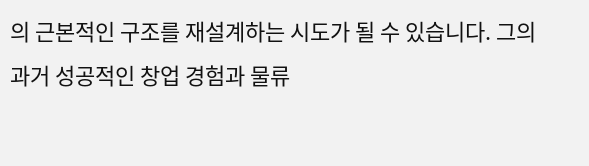의 근본적인 구조를 재설계하는 시도가 될 수 있습니다. 그의 과거 성공적인 창업 경험과 물류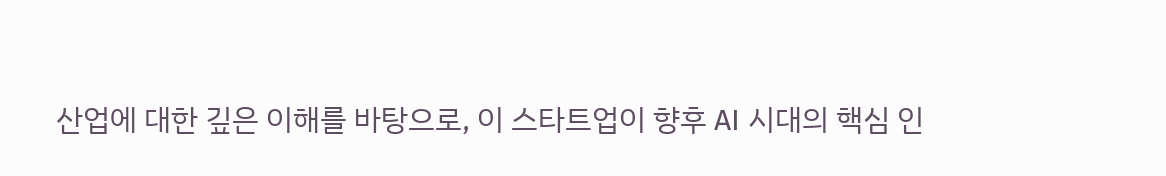산업에 대한 깊은 이해를 바탕으로, 이 스타트업이 향후 AI 시대의 핵심 인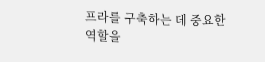프라를 구축하는 데 중요한 역할을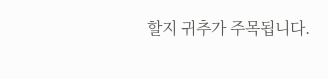할지 귀추가 주목됩니다.